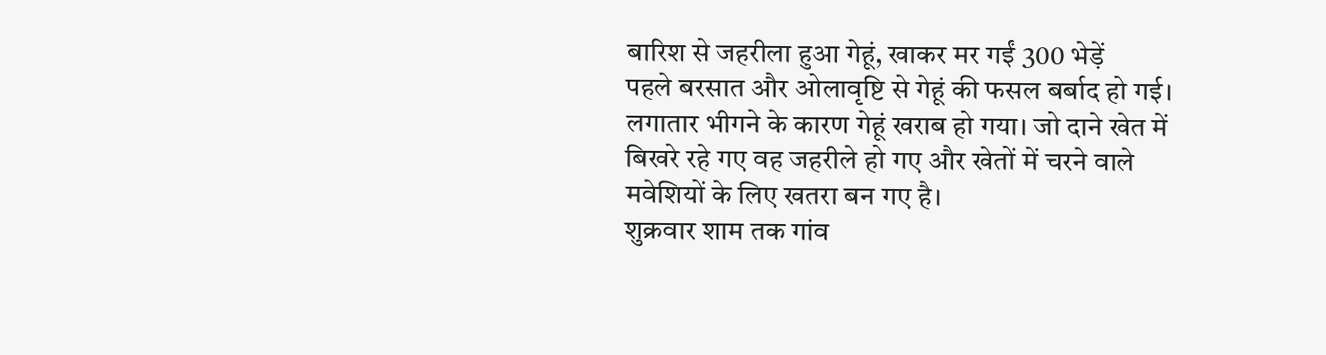बारिश से जहरीला हुआ गेहूं, खाकर मर गईं 300 भेड़ें
पहले बरसात और ओलावृष्टि से गेहूं की फसल बर्बाद हो गई। लगातार भीगने के कारण गेहूं खराब हो गया। जो दाने खेत में बिखरे रहे गए वह जहरीले हो गए और खेतों में चरने वाले मवेशियों के लिए खतरा बन गए है।
शुक्रवार शाम तक गांव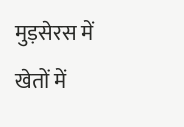मुड़सेरस में खेतों में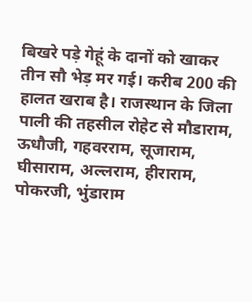बिखरे पड़े गेहूं के दानों को खाकर तीन सौ भेड़ मर गई। करीब 200 की हालत खराब है। राजस्थान के जिला पाली की तहसील रोहेट से मौडाराम, ऊधौजी, गहवरराम, सूजाराम, घीसाराम, अल्लराम, हीराराम, पोकरजी, भुंडाराम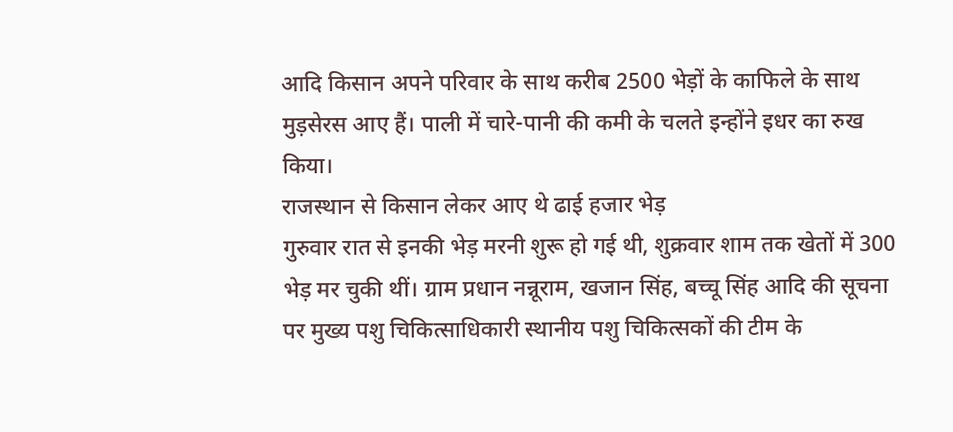आदि किसान अपने परिवार के साथ करीब 2500 भेड़ों के काफिले के साथ मुड़सेरस आए हैं। पाली में चारे-पानी की कमी के चलते इन्होंने इधर का रुख किया।
राजस्थान से किसान लेकर आए थे ढाई हजार भेड़
गुरुवार रात से इनकी भेड़ मरनी शुरू हो गई थी, शुक्रवार शाम तक खेतों में 300 भेड़ मर चुकी थीं। ग्राम प्रधान नन्नूराम, खजान सिंह, बच्चू सिंह आदि की सूचना पर मुख्य पशु चिकित्साधिकारी स्थानीय पशु चिकित्सकों की टीम के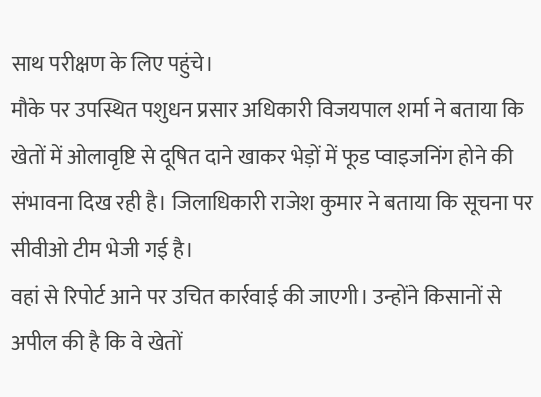साथ परीक्षण के लिए पहुंचे।
मौके पर उपस्थित पशुधन प्रसार अधिकारी विजयपाल शर्मा ने बताया कि खेतों में ओलावृष्टि से दूषित दाने खाकर भेड़ों में फूड प्वाइजनिंग होने की संभावना दिख रही है। जिलाधिकारी राजेश कुमार ने बताया कि सूचना पर सीवीओ टीम भेजी गई है।
वहां से रिपोर्ट आने पर उचित कार्रवाई की जाएगी। उन्होंने किसानों से अपील की है कि वे खेतों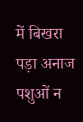में बिखरा पड़ा अनाज पशुओं न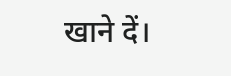खाने दें।